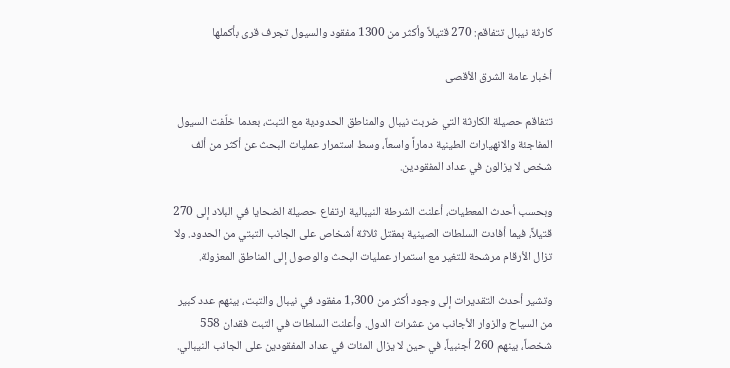كارثة نيبال تتفاقم: 270 قتيلاً وأكثر من 1300 مفقود والسيول تجرف قرى بأكملها

أخبار عامة الشرق الأقصى

تتفاقم حصيلة الكارثة التي ضربت نيبال والمناطق الحدودية مع التبت، بعدما خلّفت السيول المفاجئة والانهيارات الطينية دماراً واسعاً، وسط استمرار عمليات البحث عن أكثر من ألف شخص لا يزالون في عداد المفقودين.

وبحسب أحدث المعطيات، أعلنت الشرطة النيبالية ارتفاع حصيلة الضحايا في البلاد إلى 270 قتيلاً، فيما أفادت السلطات الصينية بمقتل ثلاثة أشخاص على الجانب التبتي من الحدود. ولا تزال الأرقام مرشحة للتغير مع استمرار عمليات البحث والوصول إلى المناطق المعزولة.

وتشير أحدث التقديرات إلى وجود أكثر من 1,300 مفقود في نيبال والتبت، بينهم عدد كبير من السياح والزوار الأجانب من عشرات الدول. وأعلنت السلطات في التبت فقدان 558 شخصاً، بينهم 260 أجنبياً، في حين لا يزال المئات في عداد المفقودين على الجانب النيبالي.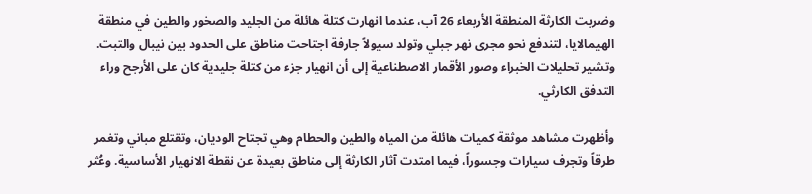وضربت الكارثة المنطقة الأربعاء 26 آب، عندما انهارت كتلة هائلة من الجليد والصخور والطين في منطقة الهيمالايا، لتندفع نحو مجرى نهر جبلي وتولد سيولاً جارفة اجتاحت مناطق على الحدود بين نيبال والتبت. وتشير تحليلات الخبراء وصور الأقمار الاصطناعية إلى أن انهيار جزء من كتلة جليدية كان على الأرجح وراء التدفق الكارثي.

وأظهرت مشاهد موثقة كميات هائلة من المياه والطين والحطام وهي تجتاح الوديان، وتقتلع مباني وتغمر طرقاً وتجرف سيارات وجسوراً، فيما امتدت آثار الكارثة إلى مناطق بعيدة عن نقطة الانهيار الأساسية. وعُثر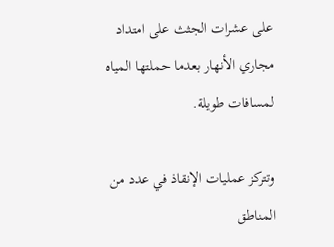على عشرات الجثث على امتداد مجاري الأنهار بعدما حملتها المياه لمسافات طويلة.

وتتركز عمليات الإنقاذ في عدد من المناطق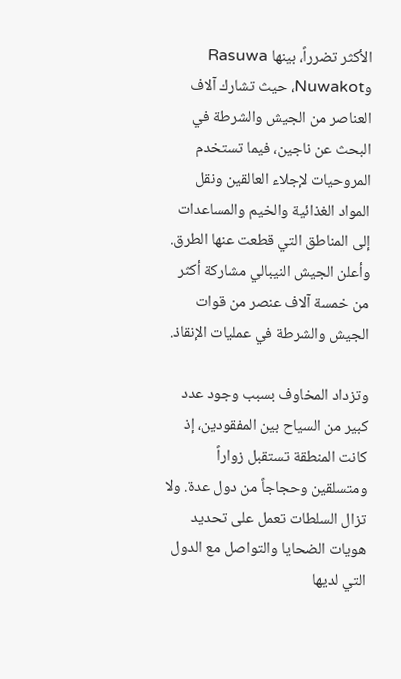الأكثر تضرراً، بينها Rasuwa وNuwakot، حيث تشارك آلاف العناصر من الجيش والشرطة في البحث عن ناجين، فيما تستخدم المروحيات لإجلاء العالقين ونقل المواد الغذائية والخيم والمساعدات إلى المناطق التي قطعت عنها الطرق. وأعلن الجيش النيبالي مشاركة أكثر من خمسة آلاف عنصر من قوات الجيش والشرطة في عمليات الإنقاذ.

وتزداد المخاوف بسبب وجود عدد كبير من السياح بين المفقودين، إذ كانت المنطقة تستقبل زواراً ومتسلقين وحجاجاً من دول عدة. ولا تزال السلطات تعمل على تحديد هويات الضحايا والتواصل مع الدول التي لديها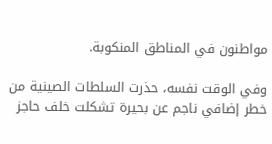مواطنون في المناطق المنكوبة.

وفي الوقت نفسه، حذرت السلطات الصينية من خطر إضافي ناجم عن بحيرة تشكلت خلف حاجز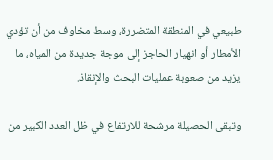طبيعي في المنطقة المتضررة، وسط مخاوف من أن تؤدي الأمطار أو انهيار الحاجز إلى موجة جديدة من المياه، ما يزيد من صعوبة عمليات البحث والإنقاذ.

وتبقى الحصيلة مرشحة للارتفاع في ظل العدد الكبير من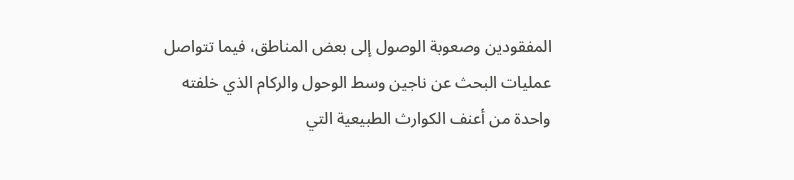المفقودين وصعوبة الوصول إلى بعض المناطق، فيما تتواصل عمليات البحث عن ناجين وسط الوحول والركام الذي خلفته واحدة من أعنف الكوارث الطبيعية التي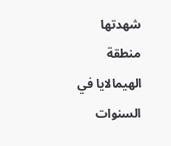شهدتها منطقة الهيمالايا في السنوات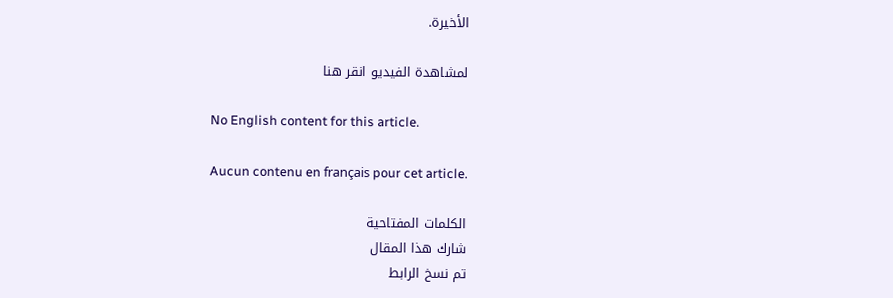الأخيرة.

لمشاهدة الفيديو انقر هنا

No English content for this article.

Aucun contenu en français pour cet article.

الكلمات المفتاحية
شارك هذا المقال
تم نسخ الرابط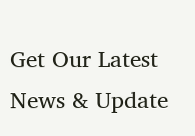Get Our Latest News & Update